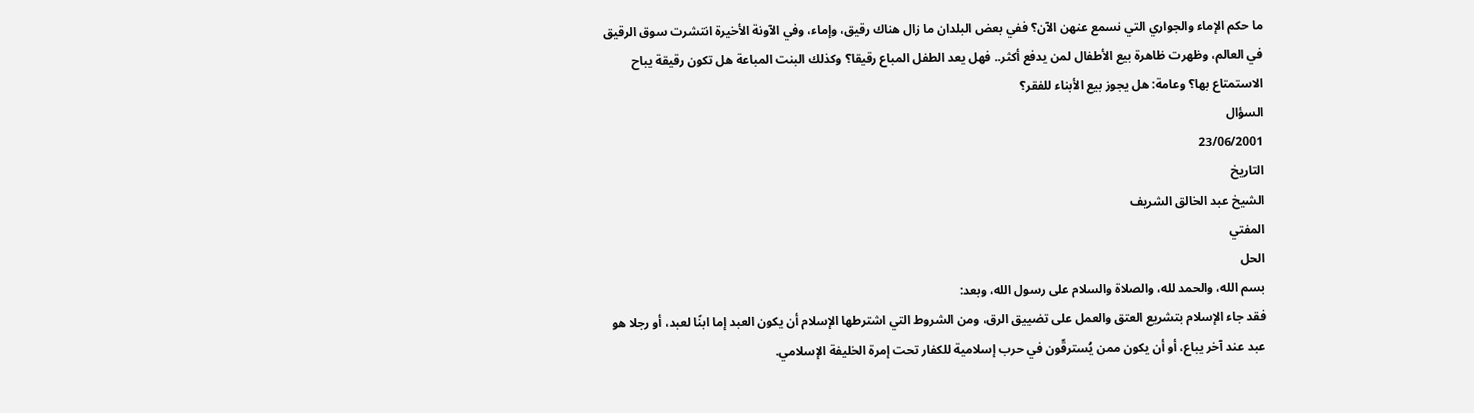ما حكم الإماء والجواري التي نسمع عنهن الآن؟ ففي بعض البلدان ما زال هناك رقيق، وإماء، وفي الآونة الأخيرة انتشرت سوق الرقيق في العالم، وظهرت ظاهرة بيع الأطفال لمن يدفع أكثر.. فهل يعد الطفل المباع رقيقا؟ وكذلك البنت المباعة هل تكون رقيقة يباح الاستمتاع بها؟ وعامة: هل يجوز بيع الأبناء للفقر؟
السؤال
23/06/2001
التاريخ
الشيخ عبد الخالق الشريف
المفتي
الحل
بسم الله، والحمد لله، والصلاة والسلام على رسول الله، وبعد:
فقد جاء الإسلام بتشريع العتق والعمل على تضييق الرق، ومن الشروط التي اشترطها الإسلام أن يكون العبد إما ابنًا لعبد، أو رجلا هو عبد عند آخر يباع، أو أن يكون ممن يُسترقّون في حرب إسلامية للكفار تحت إمرة الخليفة الإسلامي.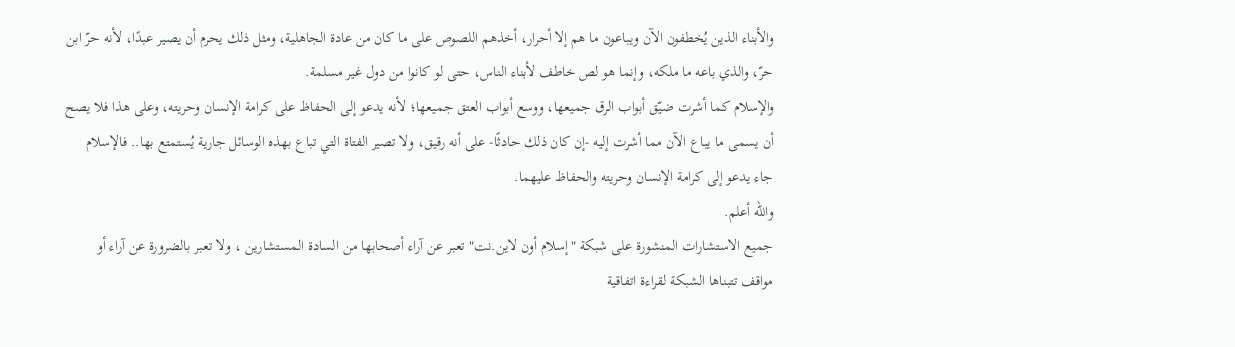والأبناء الذين يُخطفون الآن ويباعون ما هم إلا أحرار، أخذهم اللصوص على ما كان من عادة الجاهلية، ومثل ذلك يحرم أن يصير عبدًا، لأنه حرّ ابن حرّ، والذي باعه ما ملكه، وإنما هو لص خاطف لأبناء الناس، حتى لو كانوا من دول غير مسلمة.
والإسلام كما أشرت ضيّق أبواب الرق جميعها، ووسع أبواب العتق جميعها؛ لأنه يدعو إلى الحفاظ على كرامة الإنسان وحريته، وعلى هذا فلا يصح أن يسمى ما يباع الآن مما أشرت إليه -إن كان ذلك حادثًا- على أنه رقيق، ولا تصير الفتاة التي تباع بهذه الوسائل جارية يُستمتع بها.. فالإسلام جاء يدعو إلى كرامة الإنسان وحريته والحفاظ عليهما.
والله أعلم.
جميع الاستشارات المنشورة على شبكة "إسلام أون لاين.نت" تعبر عن آراء أصحابها من السادة المستشارين ، ولا تعبر بالضرورة عن آراء أو مواقف تتبناها الشبكة لقراءة اتفاقية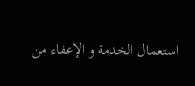استعمال الخدمة و الإعفاء من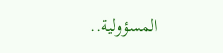المسؤولية..